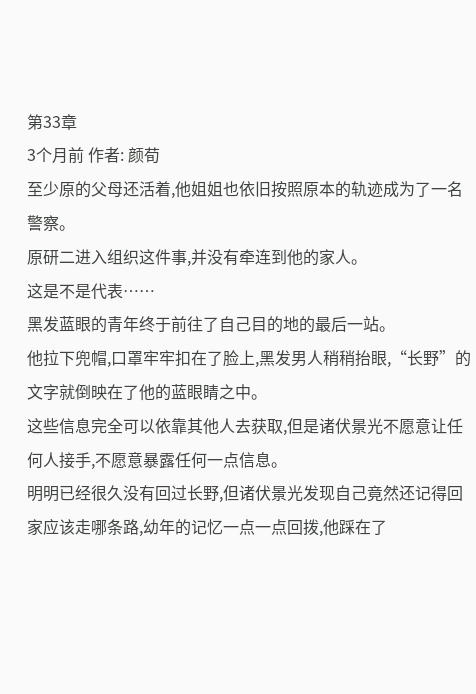第33章
3个月前 作者: 颜荀
至少原的父母还活着,他姐姐也依旧按照原本的轨迹成为了一名警察。
原研二进入组织这件事,并没有牵连到他的家人。
这是不是代表……
黑发蓝眼的青年终于前往了自己目的地的最后一站。
他拉下兜帽,口罩牢牢扣在了脸上,黑发男人稍稍抬眼,“长野”的文字就倒映在了他的蓝眼睛之中。
这些信息完全可以依靠其他人去获取,但是诸伏景光不愿意让任何人接手,不愿意暴露任何一点信息。
明明已经很久没有回过长野,但诸伏景光发现自己竟然还记得回家应该走哪条路,幼年的记忆一点一点回拨,他踩在了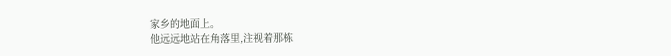家乡的地面上。
他远远地站在角落里,注视着那栋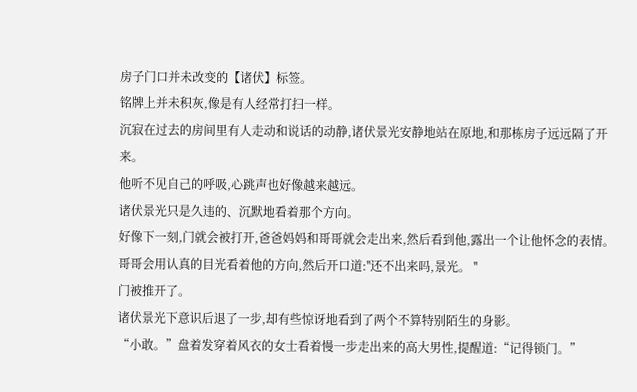房子门口并未改变的【诸伏】标签。
铭牌上并未积灰,像是有人经常打扫一样。
沉寂在过去的房间里有人走动和说话的动静,诸伏景光安静地站在原地,和那栋房子远远隔了开来。
他听不见自己的呼吸,心跳声也好像越来越远。
诸伏景光只是久违的、沉默地看着那个方向。
好像下一刻,门就会被打开,爸爸妈妈和哥哥就会走出来,然后看到他,露出一个让他怀念的表情。
哥哥会用认真的目光看着他的方向,然后开口道:''还不出来吗,景光。 ''
门被推开了。
诸伏景光下意识后退了一步,却有些惊讶地看到了两个不算特别陌生的身影。
“小敢。”盘着发穿着风衣的女士看着慢一步走出来的高大男性,提醒道:“记得锁门。”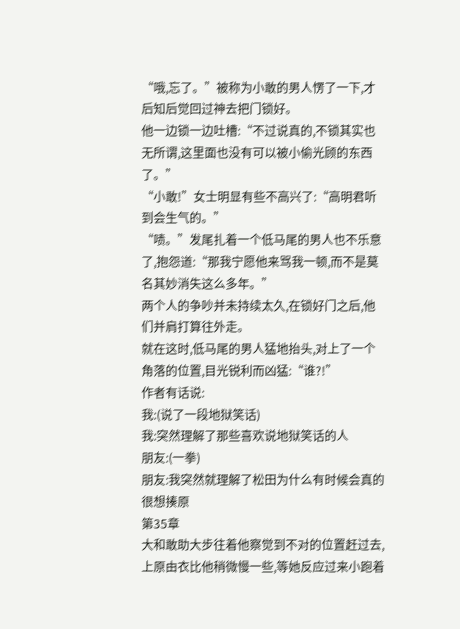“哦,忘了。”被称为小敢的男人愣了一下,才后知后觉回过神去把门锁好。
他一边锁一边吐槽:“不过说真的,不锁其实也无所谓,这里面也没有可以被小偷光顾的东西了。”
“小敢!”女士明显有些不高兴了:“高明君听到会生气的。”
“啧。”发尾扎着一个低马尾的男人也不乐意了,抱怨道:“那我宁愿他来骂我一顿,而不是莫名其妙消失这么多年。”
两个人的争吵并未持续太久,在锁好门之后,他们并肩打算往外走。
就在这时,低马尾的男人猛地抬头,对上了一个角落的位置,目光锐利而凶猛:“谁?!”
作者有话说:
我:(说了一段地狱笑话)
我:突然理解了那些喜欢说地狱笑话的人
朋友:(一拳)
朋友:我突然就理解了松田为什么有时候会真的很想揍原
第35章
大和敢助大步往着他察觉到不对的位置赶过去,上原由衣比他稍微慢一些,等她反应过来小跑着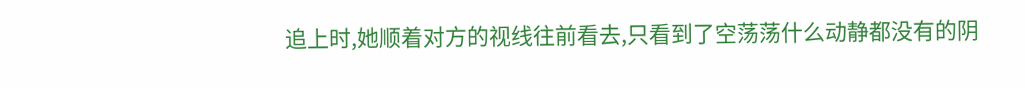追上时,她顺着对方的视线往前看去,只看到了空荡荡什么动静都没有的阴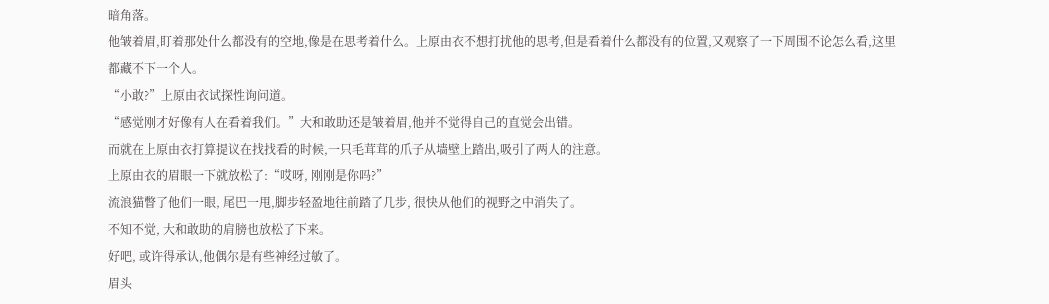暗角落。
他皱着眉,盯着那处什么都没有的空地,像是在思考着什么。上原由衣不想打扰他的思考,但是看着什么都没有的位置,又观察了一下周围不论怎么看,这里都藏不下一个人。
“小敢?”上原由衣试探性询问道。
“感觉刚才好像有人在看着我们。”大和敢助还是皱着眉,他并不觉得自己的直觉会出错。
而就在上原由衣打算提议在找找看的时候,一只毛茸茸的爪子从墙壁上踏出,吸引了两人的注意。
上原由衣的眉眼一下就放松了:“哎呀, 刚刚是你吗?”
流浪猫瞥了他们一眼, 尾巴一甩,脚步轻盈地往前踏了几步, 很快从他们的视野之中消失了。
不知不觉, 大和敢助的肩膀也放松了下来。
好吧, 或许得承认,他偶尔是有些神经过敏了。
眉头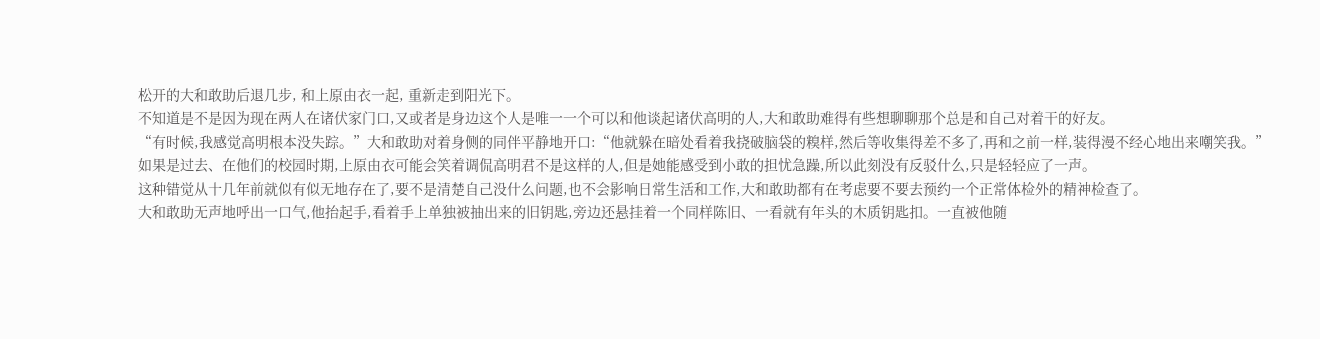松开的大和敢助后退几步, 和上原由衣一起, 重新走到阳光下。
不知道是不是因为现在两人在诸伏家门口,又或者是身边这个人是唯一一个可以和他谈起诸伏高明的人,大和敢助难得有些想聊聊那个总是和自己对着干的好友。
“有时候,我感觉高明根本没失踪。”大和敢助对着身侧的同伴平静地开口:“他就躲在暗处看着我挠破脑袋的糗样,然后等收集得差不多了,再和之前一样,装得漫不经心地出来嘲笑我。”
如果是过去、在他们的校园时期,上原由衣可能会笑着调侃高明君不是这样的人,但是她能感受到小敢的担忧急躁,所以此刻没有反驳什么,只是轻轻应了一声。
这种错觉从十几年前就似有似无地存在了,要不是清楚自己没什么问题,也不会影响日常生活和工作,大和敢助都有在考虑要不要去预约一个正常体检外的精神检查了。
大和敢助无声地呼出一口气,他抬起手,看着手上单独被抽出来的旧钥匙,旁边还悬挂着一个同样陈旧、一看就有年头的木质钥匙扣。一直被他随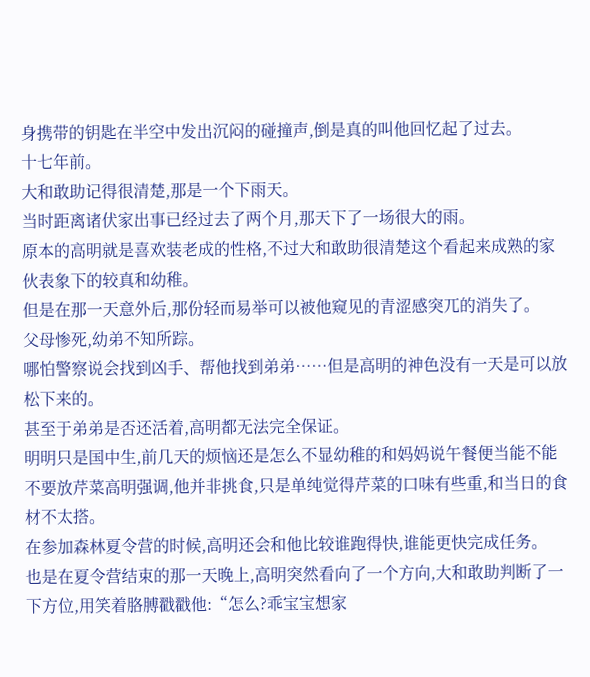身携带的钥匙在半空中发出沉闷的碰撞声,倒是真的叫他回忆起了过去。
十七年前。
大和敢助记得很清楚,那是一个下雨天。
当时距离诸伏家出事已经过去了两个月,那天下了一场很大的雨。
原本的高明就是喜欢装老成的性格,不过大和敢助很清楚这个看起来成熟的家伙表象下的较真和幼稚。
但是在那一天意外后,那份轻而易举可以被他窥见的青涩感突兀的消失了。
父母惨死,幼弟不知所踪。
哪怕警察说会找到凶手、帮他找到弟弟……但是高明的神色没有一天是可以放松下来的。
甚至于弟弟是否还活着,高明都无法完全保证。
明明只是国中生,前几天的烦恼还是怎么不显幼稚的和妈妈说午餐便当能不能不要放芹菜高明强调,他并非挑食,只是单纯觉得芹菜的口味有些重,和当日的食材不太搭。
在参加森林夏令营的时候,高明还会和他比较谁跑得快,谁能更快完成任务。
也是在夏令营结束的那一天晚上,高明突然看向了一个方向,大和敢助判断了一下方位,用笑着胳膊戳戳他:“怎么?乖宝宝想家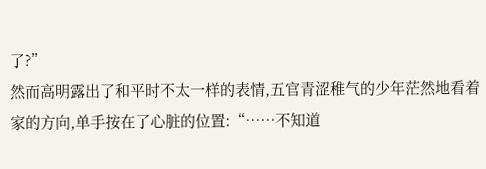了?”
然而高明露出了和平时不太一样的表情,五官青涩稚气的少年茫然地看着家的方向,单手按在了心脏的位置:“……不知道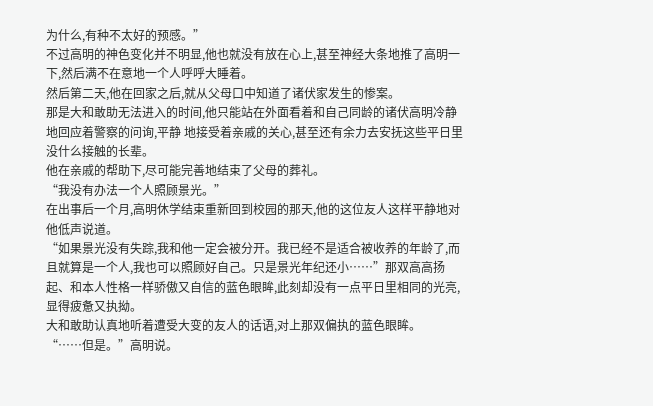为什么,有种不太好的预感。”
不过高明的神色变化并不明显,他也就没有放在心上,甚至神经大条地推了高明一下,然后满不在意地一个人呼呼大睡着。
然后第二天,他在回家之后,就从父母口中知道了诸伏家发生的惨案。
那是大和敢助无法进入的时间,他只能站在外面看着和自己同龄的诸伏高明冷静地回应着警察的问询,平静 地接受着亲戚的关心,甚至还有余力去安抚这些平日里没什么接触的长辈。
他在亲戚的帮助下,尽可能完善地结束了父母的葬礼。
“我没有办法一个人照顾景光。”
在出事后一个月,高明休学结束重新回到校园的那天,他的这位友人这样平静地对他低声说道。
“如果景光没有失踪,我和他一定会被分开。我已经不是适合被收养的年龄了,而且就算是一个人,我也可以照顾好自己。只是景光年纪还小……”那双高高扬起、和本人性格一样骄傲又自信的蓝色眼眸,此刻却没有一点平日里相同的光亮,显得疲惫又执拗。
大和敢助认真地听着遭受大变的友人的话语,对上那双偏执的蓝色眼眸。
“……但是。”高明说。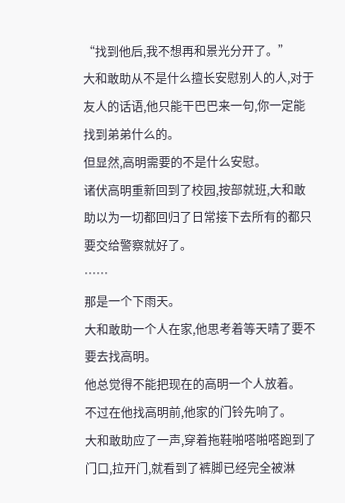“找到他后,我不想再和景光分开了。”
大和敢助从不是什么擅长安慰别人的人,对于友人的话语,他只能干巴巴来一句,你一定能找到弟弟什么的。
但显然,高明需要的不是什么安慰。
诸伏高明重新回到了校园,按部就班,大和敢助以为一切都回归了日常接下去所有的都只要交给警察就好了。
……
那是一个下雨天。
大和敢助一个人在家,他思考着等天晴了要不要去找高明。
他总觉得不能把现在的高明一个人放着。
不过在他找高明前,他家的门铃先响了。
大和敢助应了一声,穿着拖鞋啪嗒啪嗒跑到了门口,拉开门,就看到了裤脚已经完全被淋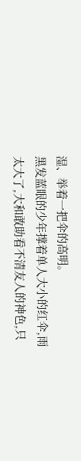湿、举着一把伞的高明。
黑发蓝眼的少年撑着单人大小的红伞,雨太大了,大和敢助看不清友人的神色,只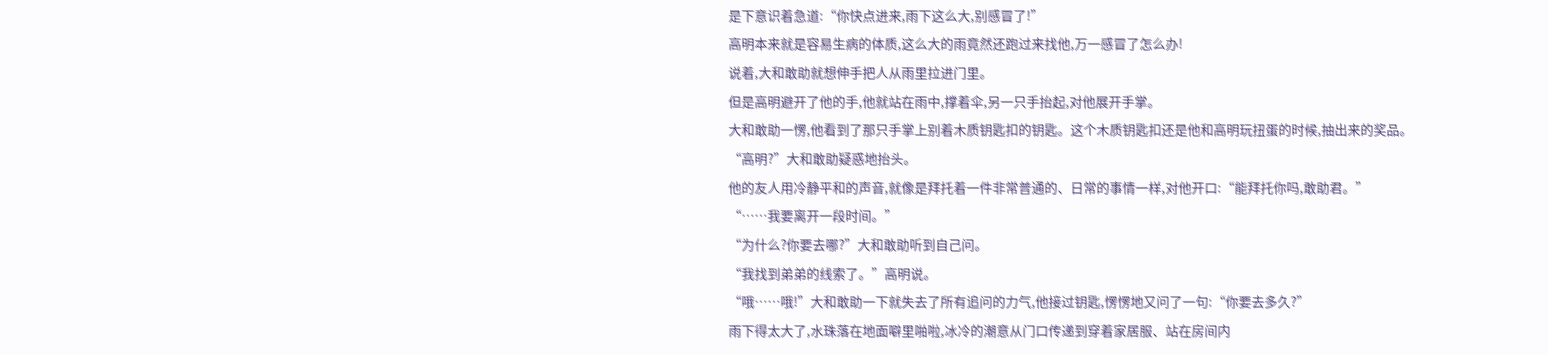是下意识着急道:“你快点进来,雨下这么大,别感冒了!”
高明本来就是容易生病的体质,这么大的雨竟然还跑过来找他,万一感冒了怎么办!
说着,大和敢助就想伸手把人从雨里拉进门里。
但是高明避开了他的手,他就站在雨中,撑着伞,另一只手抬起,对他展开手掌。
大和敢助一愣,他看到了那只手掌上别着木质钥匙扣的钥匙。这个木质钥匙扣还是他和高明玩扭蛋的时候,抽出来的奖品。
“高明?”大和敢助疑惑地抬头。
他的友人用冷静平和的声音,就像是拜托着一件非常普通的、日常的事情一样,对他开口:“能拜托你吗,敢助君。”
“……我要离开一段时间。”
“为什么?你要去哪?”大和敢助听到自己问。
“我找到弟弟的线索了。”高明说。
“哦……哦!”大和敢助一下就失去了所有追问的力气,他接过钥匙,愣愣地又问了一句:“你要去多久?”
雨下得太大了,水珠落在地面噼里啪啦,冰冷的潮意从门口传递到穿着家居服、站在房间内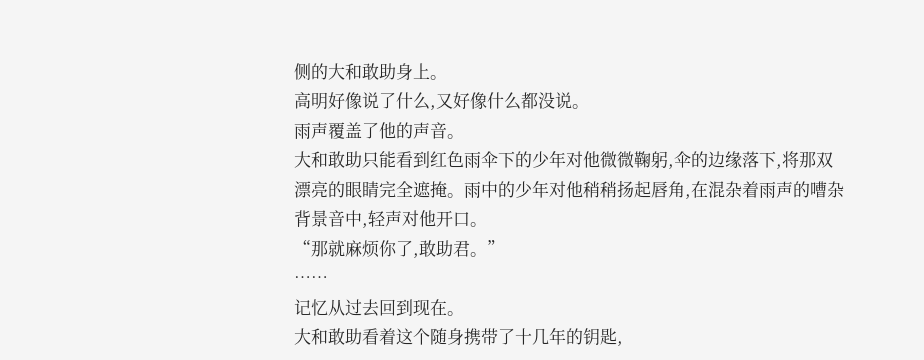侧的大和敢助身上。
高明好像说了什么,又好像什么都没说。
雨声覆盖了他的声音。
大和敢助只能看到红色雨伞下的少年对他微微鞠躬,伞的边缘落下,将那双漂亮的眼睛完全遮掩。雨中的少年对他稍稍扬起唇角,在混杂着雨声的嘈杂背景音中,轻声对他开口。
“那就麻烦你了,敢助君。”
……
记忆从过去回到现在。
大和敢助看着这个随身携带了十几年的钥匙,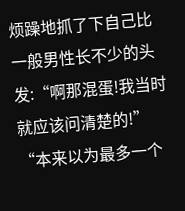烦躁地抓了下自己比一般男性长不少的头发:“啊那混蛋!我当时就应该问清楚的!”
“本来以为最多一个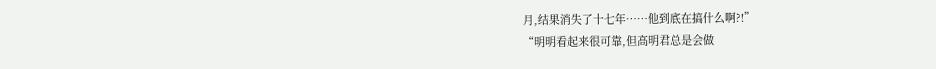月,结果消失了十七年……他到底在搞什么啊?!”
“明明看起来很可靠,但高明君总是会做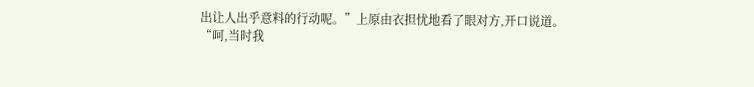出让人出乎意料的行动呢。”上原由衣担忧地看了眼对方,开口说道。
“呵,当时我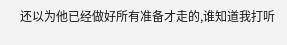还以为他已经做好所有准备才走的,谁知道我打听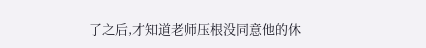了之后,才知道老师压根没同意他的休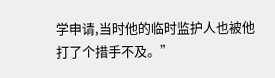学申请,当时他的临时监护人也被他打了个措手不及。”